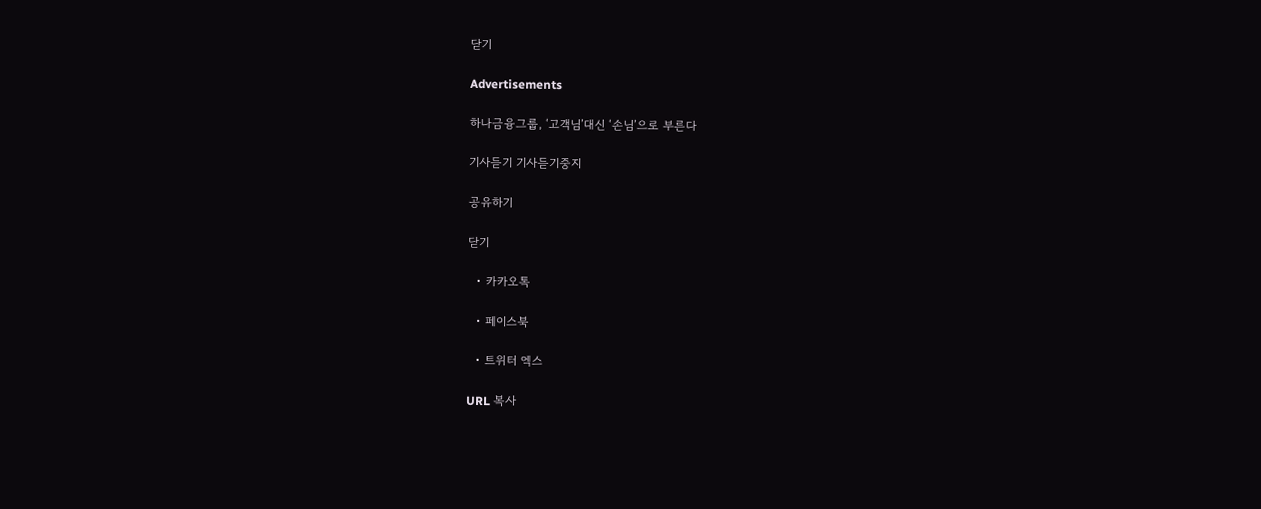닫기

Advertisements

하나금융그룹, ‘고객님’대신 ‘손님’으로 부른다

기사듣기 기사듣기중지

공유하기

닫기

  • 카카오톡

  • 페이스북

  • 트위터 엑스

URL 복사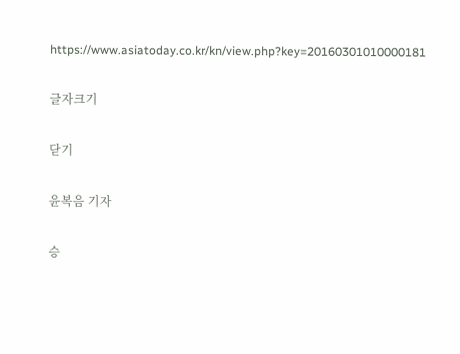https://www.asiatoday.co.kr/kn/view.php?key=20160301010000181

글자크기

닫기

윤복음 기자

승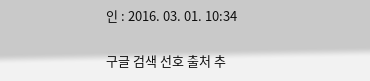인 : 2016. 03. 01. 10:34

구글 검색 선호 출처 추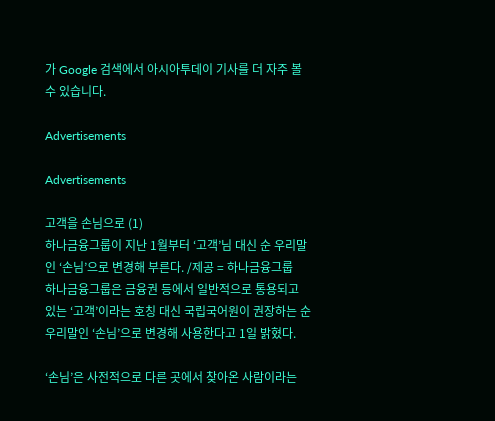가 Google 검색에서 아시아투데이 기사를 더 자주 볼 수 있습니다.

Advertisements

Advertisements

고객을 손님으로 (1)
하나금융그룹이 지난 1월부터 ‘고객’님 대신 순 우리말인 ‘손님’으로 변경해 부른다. /제공 = 하나금융그룹
하나금융그룹은 금융권 등에서 일반적으로 통용되고 있는 ‘고객’이라는 호칭 대신 국립국어원이 권장하는 순 우리말인 ‘손님’으로 변경해 사용한다고 1일 밝혔다.

‘손님’은 사전적으로 다른 곳에서 찾아온 사람이라는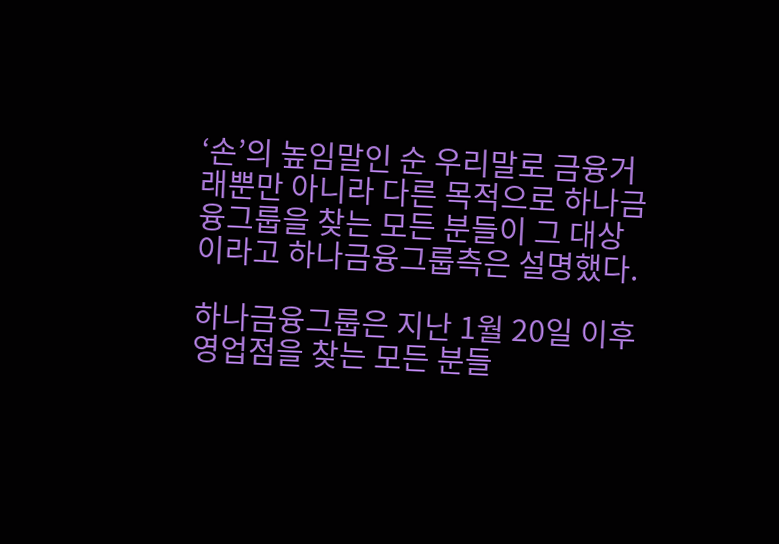‘손’의 높임말인 순 우리말로 금융거래뿐만 아니라 다른 목적으로 하나금융그룹을 찾는 모든 분들이 그 대상이라고 하나금융그룹측은 설명했다.

하나금융그룹은 지난 1월 20일 이후 영업점을 찾는 모든 분들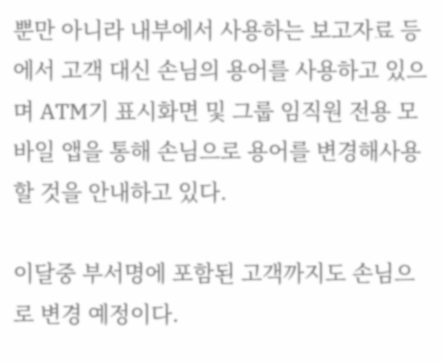뿐만 아니라 내부에서 사용하는 보고자료 등에서 고객 대신 손님의 용어를 사용하고 있으며 ATM기 표시화면 및 그룹 임직원 전용 모바일 앱을 통해 손님으로 용어를 변경해사용할 것을 안내하고 있다.

이달중 부서명에 포함된 고객까지도 손님으로 변경 예정이다.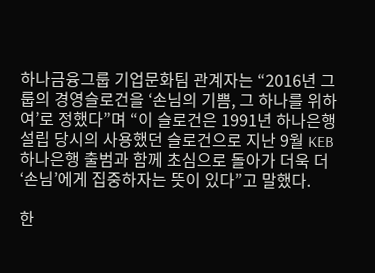하나금융그룹 기업문화팀 관계자는 “2016년 그룹의 경영슬로건을 ‘손님의 기쁨, 그 하나를 위하여’로 정했다”며 “이 슬로건은 1991년 하나은행 설립 당시의 사용했던 슬로건으로 지난 9월 KEB하나은행 출범과 함께 초심으로 돌아가 더욱 더 ‘손님’에게 집중하자는 뜻이 있다”고 말했다.

한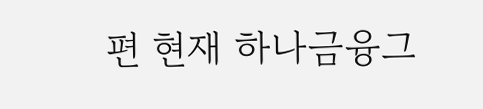편 현재 하나금융그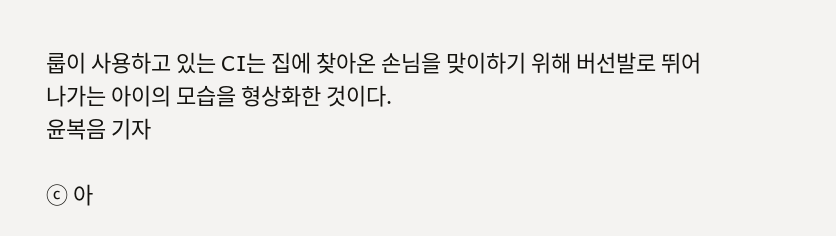룹이 사용하고 있는 CI는 집에 찾아온 손님을 맞이하기 위해 버선발로 뛰어나가는 아이의 모습을 형상화한 것이다.
윤복음 기자

ⓒ 아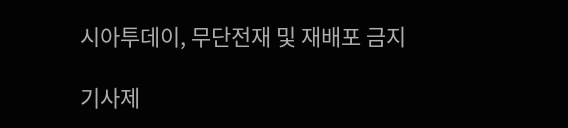시아투데이, 무단전재 및 재배포 금지

기사제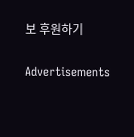보 후원하기

Advertisements